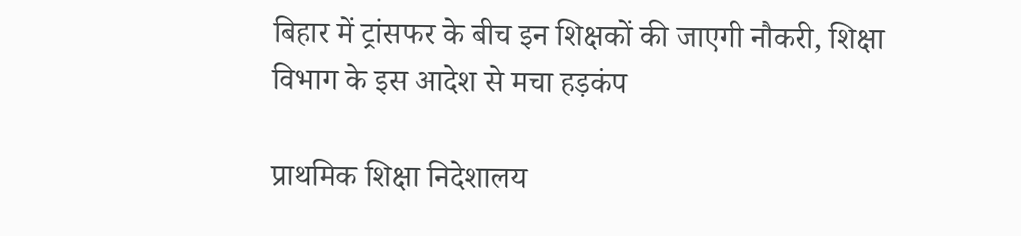बिहार में ट्रांसफर के बीच इन शिक्षकों की जाएगी नौकरी, शिक्षा विभाग के इस आदेश से मचा हड़कंप

प्राथमिक शिक्षा निदेशालय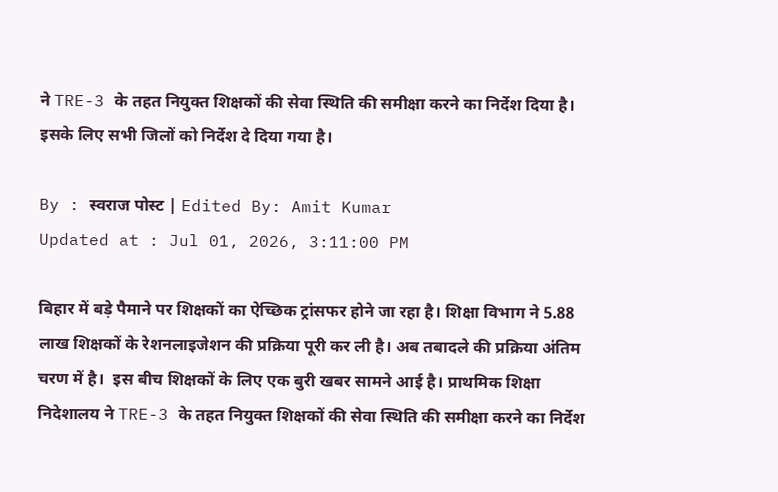ने TRE-3 के तहत नियुक्त शिक्षकों की सेवा स्थिति की समीक्षा करने का निर्देश दिया है। इसके लिए सभी जिलों को निर्देश दे दिया गया है।

By : स्वराज पोस्ट | Edited By: Amit Kumar
Updated at : Jul 01, 2026, 3:11:00 PM

बिहार में बड़े पैमाने पर शिक्षकों का ऐच्छिक ट्रांसफर होने जा रहा है। शिक्षा विभाग ने 5.88 लाख शिक्षकों के रेशनलाइजेशन की प्रक्रिया पूरी कर ली है। अब तबादले की प्रक्रिया अंतिम चरण में है।  इस बीच शिक्षकों के लिए एक बुरी खबर सामने आई है। प्राथमिक शिक्षा निदेशालय ने TRE-3 के तहत नियुक्त शिक्षकों की सेवा स्थिति की समीक्षा करने का निर्देश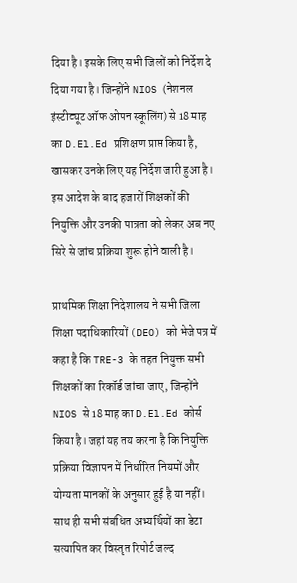दिया है। इसके लिए सभी जिलों को निर्देश दे दिया गया है। जिन्होंने NIOS (नेशनल इंस्टीट्यूट ऑफ ओपन स्कूलिंग) से 18 माह का D.El.Ed प्रशिक्षण प्राप्त किया है, खासकर उनके लिए यह निर्देश जारी हुआ है। इस आदेश के बाद हजारों शिक्षकों की नियुक्ति और उनकी पात्रता को लेकर अब नए सिरे से जांच प्रक्रिया शुरू होने वाली है।

प्राथमिक शिक्षा निदेशालय ने सभी जिला शिक्षा पदाधिकारियों (DEO) को भेजे पत्र में कहा है कि TRE-3 के तहत नियुक्त सभी शिक्षकों का रिकॉर्ड जांचा जाए, जिन्होंने NIOS से 18 माह का D.El.Ed कोर्स किया है। जहां यह तय करना है कि नियुक्ति प्रक्रिया विज्ञापन में निर्धारित नियमों और योग्यता मानकों के अनुसार हुई है या नहीं। साथ ही सभी संबंधित अभ्यर्थियों का डेटा सत्यापित कर विस्तृत रिपोर्ट जल्द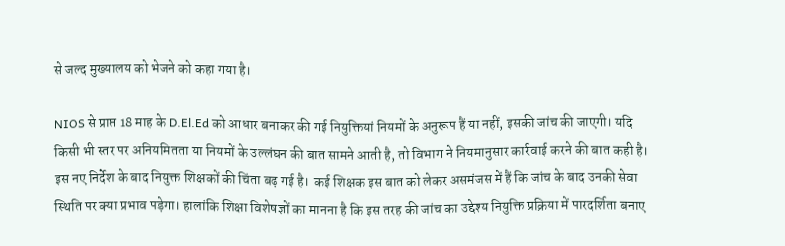से जल्द मुख्यालय को भेजने को कहा गया है।

NIOS से प्राप्त 18 माह के D.El.Ed को आधार बनाकर की गई नियुक्तियां नियमों के अनुरूप हैं या नहीं, इसकी जांच की जाएगी। यदि किसी भी स्तर पर अनियमितता या नियमों के उल्लंघन की बात सामने आती है, तो विभाग ने नियमानुसार कार्रवाई करने की बात कही है। इस नए निर्देश के बाद नियुक्त शिक्षकों की चिंता बढ़ गई है।  कई शिक्षक इस बात को लेकर असमंजस में हैं कि जांच के बाद उनकी सेवा स्थिति पर क्या प्रभाव पड़ेगा। हालांकि शिक्षा विशेषज्ञों का मानना है कि इस तरह की जांच का उद्देश्य नियुक्ति प्रक्रिया में पारदर्शिता बनाए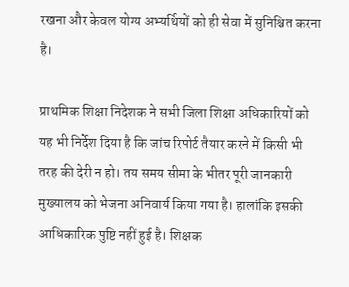रखना और केवल योग्य अभ्यर्थियों को ही सेवा में सुनिश्चित करना है।

प्राथमिक शिक्षा निदेशक ने सभी जिला शिक्षा अधिकारियों को यह भी निर्देश दिया है कि जांच रिपोर्ट तैयार करने में किसी भी तरह की देरी न हो। तय समय सीमा के भीतर पूरी जानकारी मुख्यालय को भेजना अनिवार्य किया गया है। हालांकि इसकी आधिकारिक पुष्टि नहीं हुई है। शिक्षक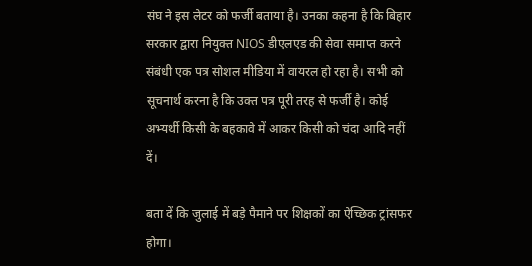संघ ने इस लेटर को फर्जी बताया है। उनका कहना है कि बिहार सरकार द्वारा नियुक्त NIOS डीएलएड की सेवा समाप्त करने संबंधी एक पत्र सोशल मीडिया में वायरल हो रहा है। सभी को सूचनार्थ करना है कि उक्त पत्र पूरी तरह से फर्जी है। कोई अभ्यर्थी किसी के बहकावे में आकर किसी को चंदा आदि नहीं दें।

बता दें कि जुलाई में बड़े पैमाने पर शिक्षकों का ऐच्छिक ट्रांसफर होगा।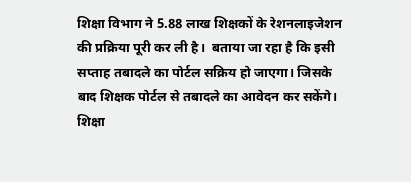शिक्षा विभाग ने 5.88 लाख शिक्षकों के रेशनलाइजेशन की प्रक्रिया पूरी कर ली है।  बताया जा रहा है कि इसी सप्ताह तबादले का पोर्टल सक्रिय हो जाएगा। जिसके बाद शिक्षक पोर्टल से तबादले का आवेदन कर सकेंगे। शिक्षा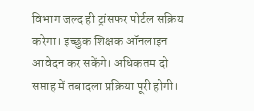विभाग जल्द ही ट्रांसफर पोर्टल सक्रिय करेगा। इच्छुक शिक्षक ऑनलाइन आवेदन कर सकेंगे। अधिकतम दो सप्ताह में तबादला प्रक्रिया पूरी होगी।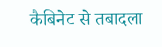कैबिनेट से तबादला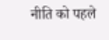नीति को पहले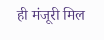ही मंजूरी मिल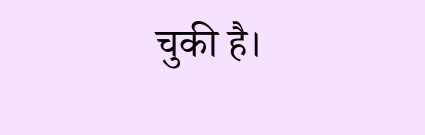चुकी है।